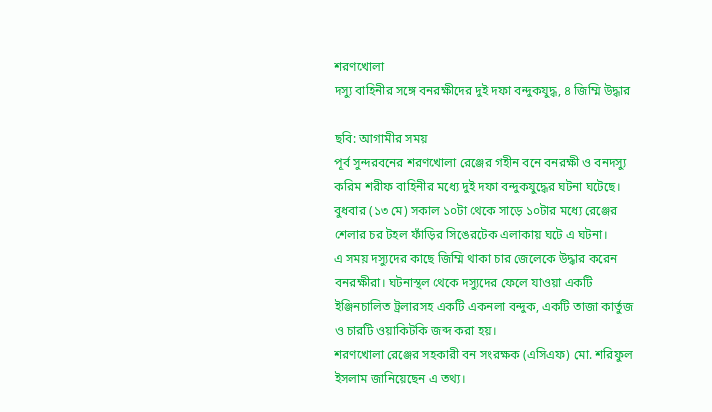শরণখোলা
দস্যু বাহিনীর সঙ্গে বনরক্ষীদের দুই দফা বন্দুকযুদ্ধ, ৪ জিম্মি উদ্ধার

ছবি: আগামীর সময়
পূর্ব সুন্দরবনের শরণখোলা রেঞ্জের গহীন বনে বনরক্ষী ও বনদস্যু করিম শরীফ বাহিনীর মধ্যে দুই দফা বন্দুকযুদ্ধের ঘটনা ঘটেছে। বুধবার (১৩ মে) সকাল ১০টা থেকে সাড়ে ১০টার মধ্যে রেঞ্জের শেলার চর টহল ফাঁড়ির সিঙেরটেক এলাকায় ঘটে এ ঘটনা।
এ সময় দস্যুদের কাছে জিম্মি থাকা চার জেলেকে উদ্ধার করেন বনরক্ষীরা। ঘটনাস্থল থেকে দস্যুদের ফেলে যাওয়া একটি ইঞ্জিনচালিত ট্রলারসহ একটি একনলা বন্দুক, একটি তাজা কার্তুজ ও চারটি ওয়াকিটকি জব্দ করা হয়।
শরণখোলা রেঞ্জের সহকারী বন সংরক্ষক (এসিএফ) মো. শরিফুল ইসলাম জানিয়েছেন এ তথ্য।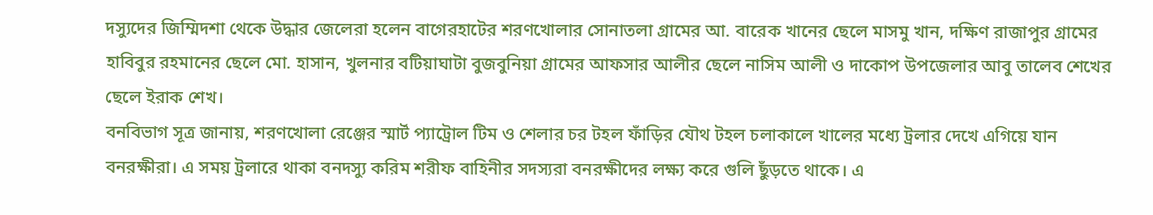দস্যুদের জিম্মিদশা থেকে উদ্ধার জেলেরা হলেন বাগেরহাটের শরণখোলার সোনাতলা গ্রামের আ. বারেক খানের ছেলে মাসমু খান, দক্ষিণ রাজাপুর গ্রামের হাবিবুর রহমানের ছেলে মো. হাসান, খুলনার বটিয়াঘাটা বুজবুনিয়া গ্রামের আফসার আলীর ছেলে নাসিম আলী ও দাকোপ উপজেলার আবু তালেব শেখের ছেলে ইরাক শেখ।
বনবিভাগ সূত্র জানায়, শরণখোলা রেঞ্জের স্মার্ট প্যাট্রোল টিম ও শেলার চর টহল ফাঁড়ির যৌথ টহল চলাকালে খালের মধ্যে ট্রলার দেখে এগিয়ে যান বনরক্ষীরা। এ সময় ট্রলারে থাকা বনদস্যু করিম শরীফ বাহিনীর সদস্যরা বনরক্ষীদের লক্ষ্য করে গুলি ছুঁড়তে থাকে। এ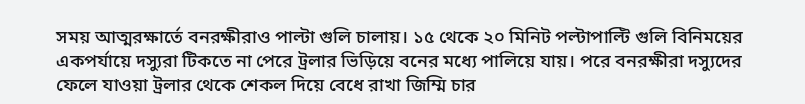সময় আত্মরক্ষার্তে বনরক্ষীরাও পাল্টা গুলি চালায়। ১৫ থেকে ২০ মিনিট পল্টাপাল্টি গুলি বিনিময়ের একপর্যায়ে দস্যুরা টিকতে না পেরে ট্রলার ভিড়িয়ে বনের মধ্যে পালিয়ে যায়। পরে বনরক্ষীরা দস্যুদের ফেলে যাওয়া ট্রলার থেকে শেকল দিয়ে বেধে রাখা জিম্মি চার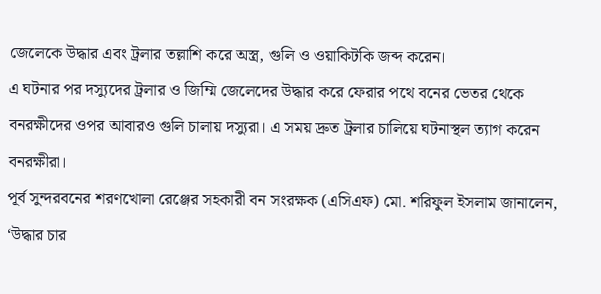জেলেকে উদ্ধার এবং ট্রলার তল্লাশি করে অস্ত্র, গুলি ও ওয়াকিটকি জব্দ করেন।
এ ঘটনার পর দস্যুদের ট্রলার ও জিম্মি জেলেদের উদ্ধার করে ফেরার পথে বনের ভেতর থেকে বনরক্ষীদের ওপর আবারও গুলি চালায় দস্যুরা। এ সময় দ্রুত ট্রলার চালিয়ে ঘটনাস্থল ত্যাগ করেন বনরক্ষীরা।
পূর্ব সুন্দরবনের শরণখোলা রেঞ্জের সহকারী বন সংরক্ষক (এসিএফ) মো. শরিফুল ইসলাম জানালেন, ‘উদ্ধার চার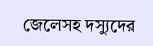জেলেসহ দস্যুদের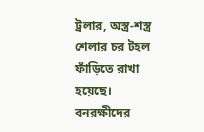ট্রলার, অস্ত্র-শস্ত্র শেলার চর টহল ফাঁড়িতে রাখা হয়েছে। বনরক্ষীদের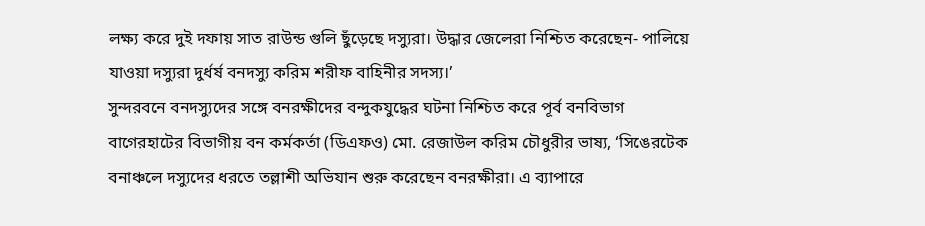লক্ষ্য করে দুই দফায় সাত রাউন্ড গুলি ছুঁড়েছে দস্যুরা। উদ্ধার জেলেরা নিশ্চিত করেছেন- পালিয়ে যাওয়া দস্যুরা দুর্ধর্ষ বনদস্যু করিম শরীফ বাহিনীর সদস্য।’
সুন্দরবনে বনদস্যুদের সঙ্গে বনরক্ষীদের বন্দুকযুদ্ধের ঘটনা নিশ্চিত করে পূর্ব বনবিভাগ বাগেরহাটের বিভাগীয় বন কর্মকর্তা (ডিএফও) মো. রেজাউল করিম চৌধুরীর ভাষ্য, ‘সিঙেরটেক বনাঞ্চলে দস্যুদের ধরতে তল্লাশী অভিযান শুরু করেছেন বনরক্ষীরা। এ ব্যাপারে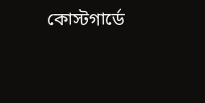কোস্টগার্ডে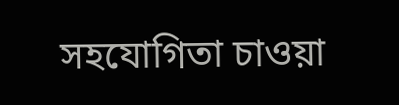সহযোগিতা চাওয়া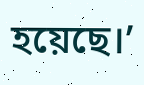হয়েছে।’